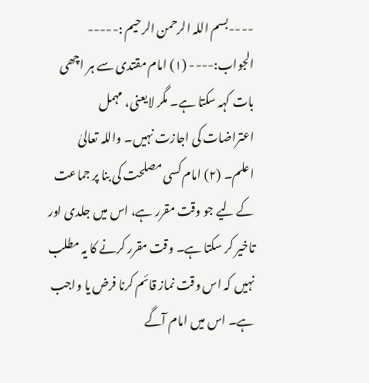----بسم اللہ الرحمن الرحیم :----- الجواب:---- (۱) امام مقتدی سے ہر اچھی بات کہہ سکتا ہے۔ مگر لایعنی، مہمل اعتراضات کی اجازت نہیں۔ واللہ تعالیٰ اعلم۔ (۲) امام کسی مصلحت کی بنا پر جماعت کے لیے جو وقت مقرر ہے، اس میں جلدی اور تاخیر کر سکتا ہے۔ وقت مقرر کرنے کا یہ مطلب نہیں کہ اس وقت نماز قائم کرنا فرض یا واجب ہے۔ اس میں امام آگے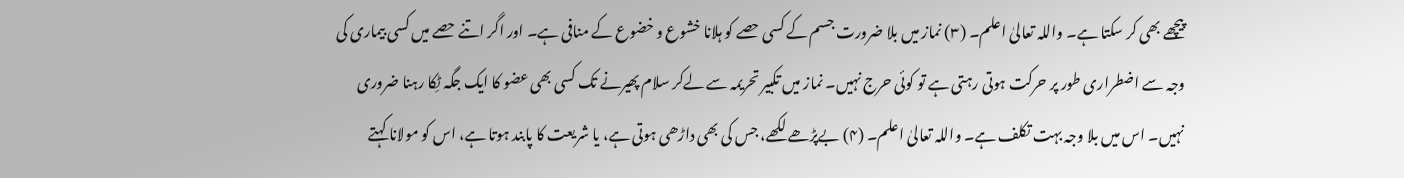پیچھے بھی کر سکتا ہے۔ واللہ تعالیٰ اعلم۔ (۳) نماز میں بلا ضرورت جسم کے کسی حصے کو ہلانا خشوع و خضوع کے منافی ہے۔ اور اگر اتنے حصے میں کسی بیماری کی وجہ سے اضطراری طور پر حرکت ہوتی رہتی ہے تو کوئی حرج نہیں۔ نماز میں تکبیر تحریمہ سے لےکر سلام پھیرنے تک کسی بھی عضو کا ایک جگہ ٹِکا رہنا ضروری نہیں۔ اس میں بلا وجہ بہت تکلف ہے۔ واللہ تعالیٰ اعلم۔ (۴) بےپڑھے لکھے، جس کی بھی داڑھی ہوتی ہے، یا شریعت کا پابند ہوتا ہے، اس کو مولانا کہتے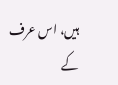ہیں، اس عرف کے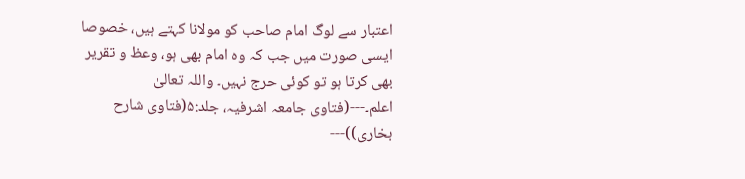اعتبار سے لوگ امام صاحب کو مولانا کہتے ہیں، خصوصا ایسی صورت میں جب کہ وہ امام بھی ہو، وعظ و تقریر بھی کرتا ہو تو کوئی حرج نہیں۔ واللہ تعالیٰ اعلم۔---(فتاوی جامعہ اشرفیہ، جلد:۵(فتاوی شارح بخاری))---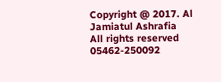Copyright @ 2017. Al Jamiatul Ashrafia
All rights reserved
05462-250092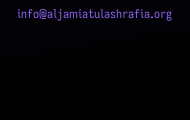info@aljamiatulashrafia.org